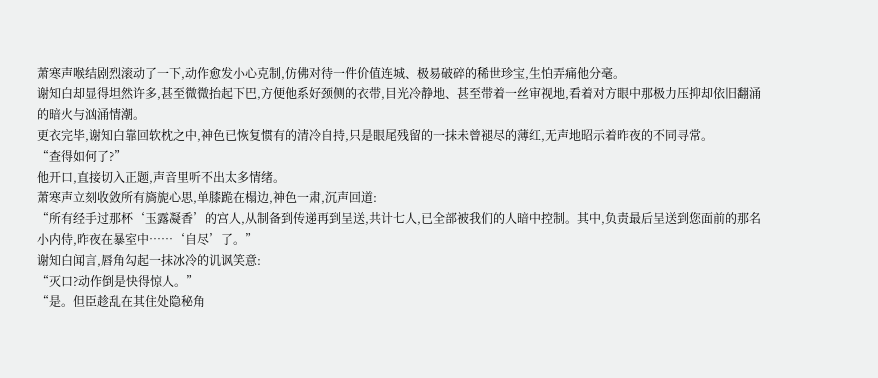萧寒声喉结剧烈滚动了一下,动作愈发小心克制,仿佛对待一件价值连城、极易破碎的稀世珍宝,生怕弄痛他分毫。
谢知白却显得坦然许多,甚至微微抬起下巴,方便他系好颈侧的衣带,目光冷静地、甚至带着一丝审视地,看着对方眼中那极力压抑却依旧翻涌的暗火与汹涌情潮。
更衣完毕,谢知白靠回软枕之中,神色已恢复惯有的清冷自持,只是眼尾残留的一抹未曾褪尽的薄红,无声地昭示着昨夜的不同寻常。
“查得如何了?”
他开口,直接切入正题,声音里听不出太多情绪。
萧寒声立刻收敛所有旖旎心思,单膝跪在榻边,神色一肃,沉声回道:
“所有经手过那杯‘玉露凝香’的宫人,从制备到传递再到呈送,共计七人,已全部被我们的人暗中控制。其中,负责最后呈送到您面前的那名小内侍,昨夜在暴室中……‘自尽’了。”
谢知白闻言,唇角勾起一抹冰冷的讥讽笑意:
“灭口?动作倒是快得惊人。”
“是。但臣趁乱在其住处隐秘角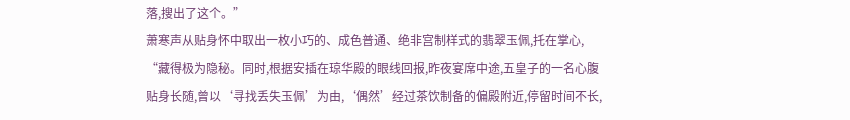落,搜出了这个。”
萧寒声从贴身怀中取出一枚小巧的、成色普通、绝非宫制样式的翡翠玉佩,托在掌心,
“藏得极为隐秘。同时,根据安插在琼华殿的眼线回报,昨夜宴席中途,五皇子的一名心腹贴身长随,曾以‘寻找丢失玉佩’为由,‘偶然’经过茶饮制备的偏殿附近,停留时间不长,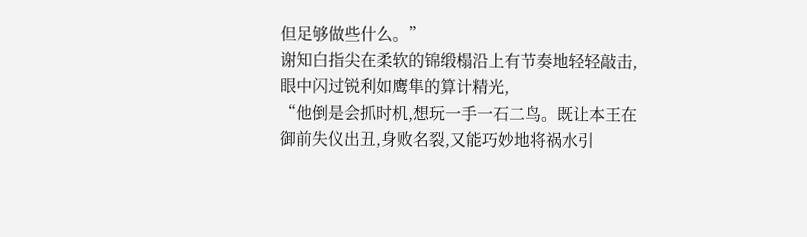但足够做些什么。”
谢知白指尖在柔软的锦缎榻沿上有节奏地轻轻敲击,眼中闪过锐利如鹰隼的算计精光,
“他倒是会抓时机,想玩一手一石二鸟。既让本王在御前失仪出丑,身败名裂,又能巧妙地将祸水引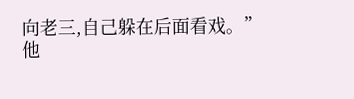向老三,自己躲在后面看戏。”
他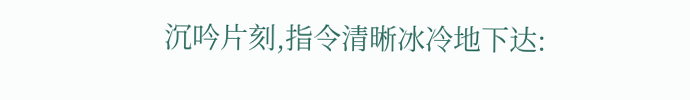沉吟片刻,指令清晰冰冷地下达: